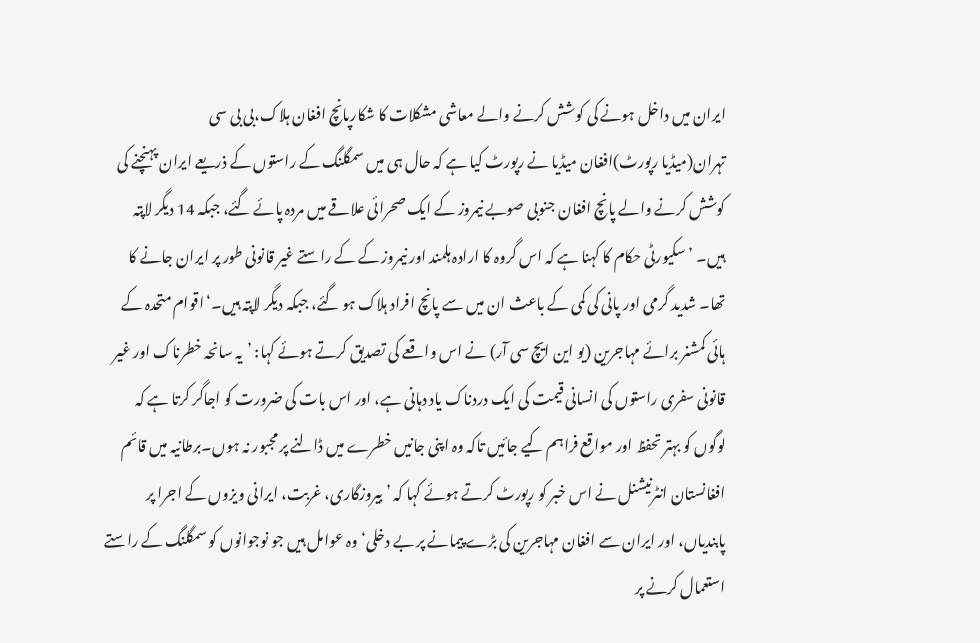ایران میں داخل ہونے کی کوشش کرنے والے معاشی مشکلات کا شکارپانچ افغان ہلاک،بی بی سی
تہران(میڈیا رپورٹ)افغان میڈیا نے رپورٹ کیا ہے کہ حال ہی میں سمگلنگ کے راستوں کے ذریعے ایران پہنچنے کی کوشش کرنے والے پانچ افغان جنوبی صوبے نیمروز کے ایک صحرائی علاقے میں مردہ پائے گئے، جبکہ 14 دیگر لاپتہ ہیں۔ ’سکیورٹی حکام کا کہنا ہے کہ اس گروہ کا ارادہ ہلمند اور نیمروز کے کے راستے غیر قانونی طور پر ایران جانے کا تھا۔ شدید گرمی اور پانی کی کمی کے باعث ان میں سے پانچ افراد ہلاک ہو گئے، جبکہ دیگر لاپتہ ہیں۔‘اقوام متحدہ کے ہائی کمشنر برائے مہاجرین (یو این ایچ سی آر) نے اس واقعے کی تصدیق کرتے ہوئے کہا: ’یہ سانحہ خطرناک اور غیر قانونی سفری راستوں کی انسانی قیمت کی ایک دردناک یاد دہانی ہے، اور اس بات کی ضرورت کو اجاگر کرتا ہے کہ لوگوں کو بہتر تحفظ اور مواقع فراہم کیے جائیں تاکہ وہ اپنی جانیں خطرے میں ڈالنے پر مجبور نہ ہوں۔برطانیہ میں قائم افغانستان انٹرنیشنل نے اس خبر کو رپورٹ کرتے ہوئے کہا کہ ’بیروزگاری، غربت، ایرانی ویزوں کے اجرا پر پابندیاں، اور ایران سے افغان مہاجرین کی بڑے پیمانے پر بے دخلی‘ وہ عوامل ہیں جو نوجوانوں کو سمگلنگ کے راستے استعمال کرنے پر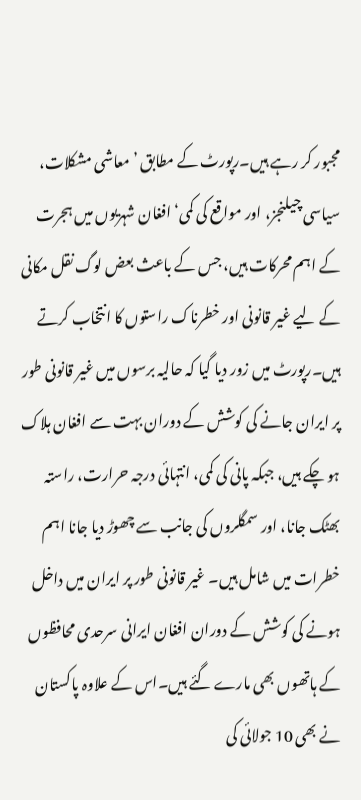مجبور کر رہے ہیں۔رپورٹ کے مطابق ’معاشی مشکلات، سیاسی چیلنجز، اور مواقع کی کمی‘ افغان شہریوں میں ہجرت کے اہم محرکات ہیں، جس کے باعث بعض لوگ نقل مکانی کے لیے غیر قانونی اور خطرناک راستوں کا انتخاب کرتے ہیں۔رپورٹ میں زور دیا گیا کہ حالیہ برسوں میں غیر قانونی طور پر ایران جانے کی کوشش کے دوران بہت سے افغان ہلاک ہو چکے ہیں، جبکہ پانی کی کمی، انتہائی درجہ حرارت، راستہ بھٹک جانا، اور سمگلروں کی جانب سے چھوڑ دیا جانا اہم خطرات میں شامل ہیں۔ غیر قانونی طور پر ایران میں داخل ہونے کی کوشش کے دوران افغان ایرانی سرحدی محافظوں کے ہاتھوں بھی مارے گئے ہیں۔اس کے علاوہ پاکستان نے بھی 10 جولائی کی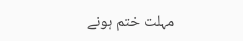مہلت ختم ہونے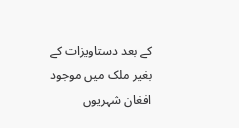کے بعد دستاویزات کے بغیر ملک میں موجود افغان شہریوں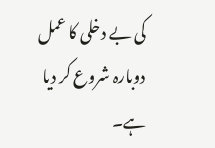کی بے دخلی کا عمل دوبارہ شروع کر دیا ہے۔